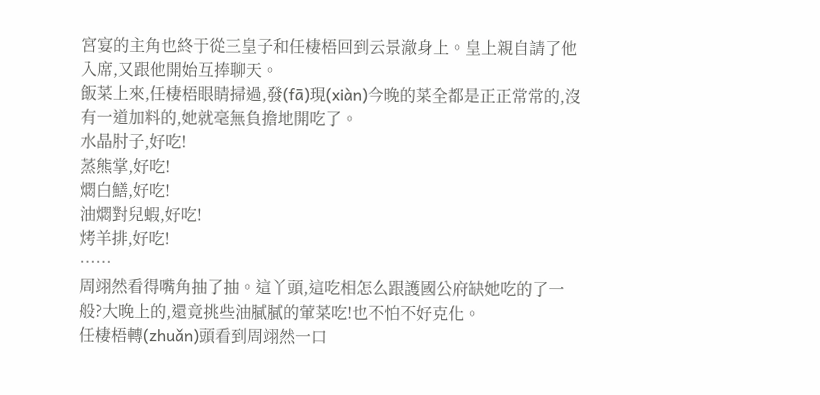宮宴的主角也終于從三皇子和任棲梧回到云景澈身上。皇上親自請了他入席,又跟他開始互捧聊天。
飯菜上來,任棲梧眼睛掃過,發(fā)現(xiàn)今晚的菜全都是正正常常的,沒有一道加料的,她就毫無負擔地開吃了。
水晶肘子,好吃!
蒸熊掌,好吃!
燜白鱔,好吃!
油燜對兒蝦,好吃!
烤羊排,好吃!
……
周翊然看得嘴角抽了抽。這丫頭,這吃相怎么跟護國公府缺她吃的了一般?大晚上的,還竟挑些油膩膩的葷菜吃!也不怕不好克化。
任棲梧轉(zhuǎn)頭看到周翊然一口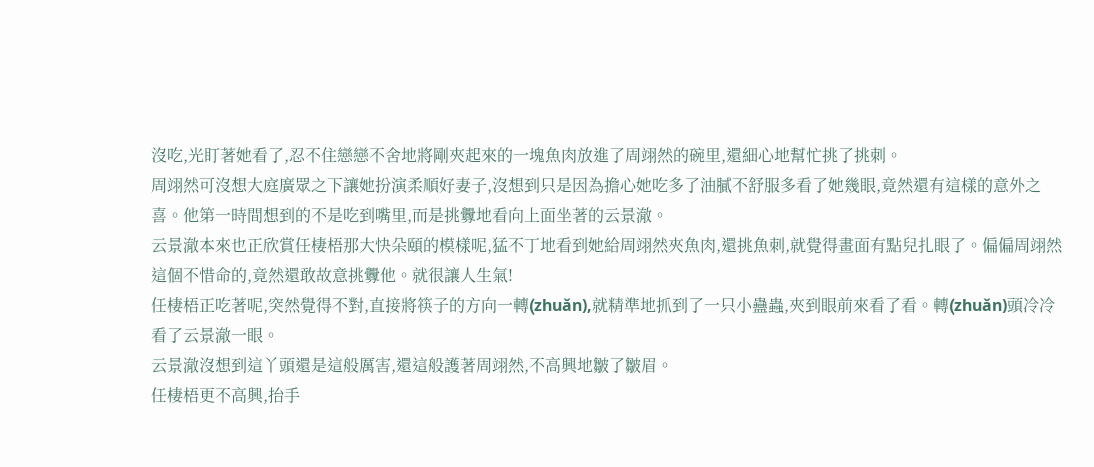沒吃,光盯著她看了,忍不住戀戀不舍地將剛夾起來的一塊魚肉放進了周翊然的碗里,還細心地幫忙挑了挑刺。
周翊然可沒想大庭廣眾之下讓她扮演柔順好妻子,沒想到只是因為擔心她吃多了油膩不舒服多看了她幾眼,竟然還有這樣的意外之喜。他第一時間想到的不是吃到嘴里,而是挑釁地看向上面坐著的云景澈。
云景澈本來也正欣賞任棲梧那大快朵頤的模樣呢,猛不丁地看到她給周翊然夾魚肉,還挑魚刺,就覺得畫面有點兒扎眼了。偏偏周翊然這個不惜命的,竟然還敢故意挑釁他。就很讓人生氣!
任棲梧正吃著呢,突然覺得不對,直接將筷子的方向一轉(zhuǎn),就精準地抓到了一只小蠱蟲,夾到眼前來看了看。轉(zhuǎn)頭冷冷看了云景澈一眼。
云景澈沒想到這丫頭還是這般厲害,還這般護著周翊然,不高興地皺了皺眉。
任棲梧更不高興,抬手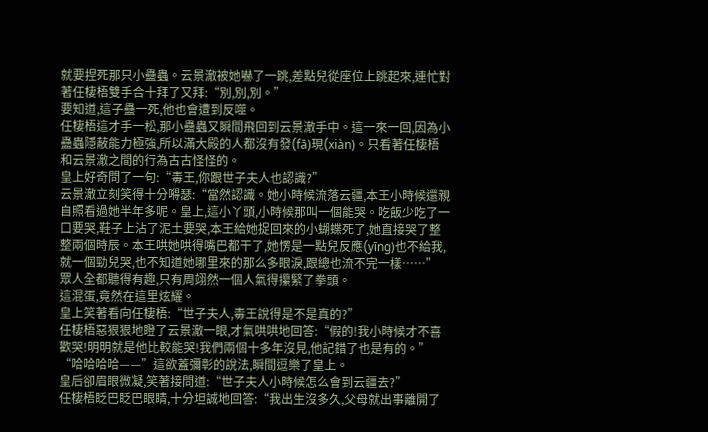就要捏死那只小蠱蟲。云景澈被她嚇了一跳,差點兒從座位上跳起來,連忙對著任棲梧雙手合十拜了又拜:“別,別,別。”
要知道,這子蠱一死,他也會遭到反噬。
任棲梧這才手一松,那小蠱蟲又瞬間飛回到云景澈手中。這一來一回,因為小蠱蟲隱蔽能力極強,所以滿大殿的人都沒有發(fā)現(xiàn)。只看著任棲梧和云景澈之間的行為古古怪怪的。
皇上好奇問了一句:“毒王,你跟世子夫人也認識?”
云景澈立刻笑得十分嘚瑟:“當然認識。她小時候流落云疆,本王小時候還親自照看過她半年多呢。皇上,這小丫頭,小時候那叫一個能哭。吃飯少吃了一口要哭,鞋子上沾了泥土要哭,本王給她捉回來的小蝴蝶死了,她直接哭了整整兩個時辰。本王哄她哄得嘴巴都干了,她愣是一點兒反應(yīng)也不給我,就一個勁兒哭,也不知道她哪里來的那么多眼淚,跟總也流不完一樣……”
眾人全都聽得有趣,只有周翊然一個人氣得攥緊了拳頭。
這混蛋,竟然在這里炫耀。
皇上笑著看向任棲梧:“世子夫人,毒王說得是不是真的?”
任棲梧惡狠狠地瞪了云景澈一眼,才氣哄哄地回答:“假的!我小時候才不喜歡哭!明明就是他比較能哭!我們兩個十多年沒見,他記錯了也是有的。”
“哈哈哈哈——”這欲蓋彌彰的說法,瞬間逗樂了皇上。
皇后卻眉眼微凝,笑著接問道:“世子夫人小時候怎么會到云疆去?”
任棲梧眨巴眨巴眼睛,十分坦誠地回答:“我出生沒多久,父母就出事離開了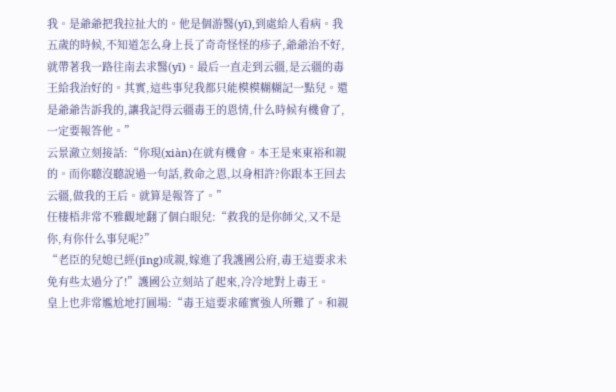我。是爺爺把我拉扯大的。他是個游醫(yī),到處給人看病。我五歲的時候,不知道怎么身上長了奇奇怪怪的疹子,爺爺治不好,就帶著我一路往南去求醫(yī)。最后一直走到云疆,是云疆的毒王給我治好的。其實,這些事兒我都只能模模糊糊記一點兒。還是爺爺告訴我的,讓我記得云疆毒王的恩情,什么時候有機會了,一定要報答他。”
云景澈立刻接話:“你現(xiàn)在就有機會。本王是來東裕和親的。而你聽沒聽說過一句話,救命之恩,以身相許?你跟本王回去云疆,做我的王后。就算是報答了。”
任棲梧非常不雅觀地翻了個白眼兒:“救我的是你師父,又不是你,有你什么事兒呢?”
“老臣的兒媳已經(jīng)成親,嫁進了我護國公府,毒王這要求未免有些太過分了!”護國公立刻站了起來,冷冷地對上毒王。
皇上也非常尷尬地打圓場:“毒王這要求確實強人所難了。和親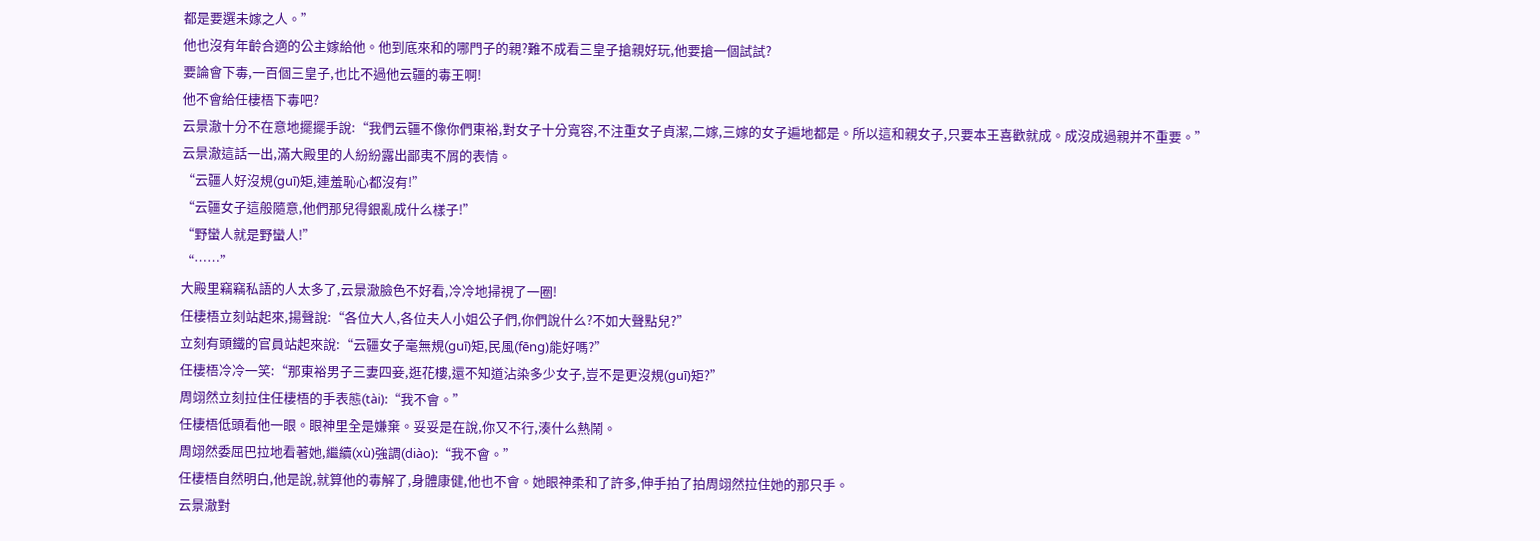都是要選未嫁之人。”
他也沒有年齡合適的公主嫁給他。他到底來和的哪門子的親?難不成看三皇子搶親好玩,他要搶一個試試?
要論會下毒,一百個三皇子,也比不過他云疆的毒王啊!
他不會給任棲梧下毒吧?
云景澈十分不在意地擺擺手說:“我們云疆不像你們東裕,對女子十分寬容,不注重女子貞潔,二嫁,三嫁的女子遍地都是。所以這和親女子,只要本王喜歡就成。成沒成過親并不重要。”
云景澈這話一出,滿大殿里的人紛紛露出鄙夷不屑的表情。
“云疆人好沒規(guī)矩,連羞恥心都沒有!”
“云疆女子這般隨意,他們那兒得銀亂成什么樣子!”
“野蠻人就是野蠻人!”
“……”
大殿里竊竊私語的人太多了,云景澈臉色不好看,冷冷地掃視了一圈!
任棲梧立刻站起來,揚聲說:“各位大人,各位夫人小姐公子們,你們說什么?不如大聲點兒?”
立刻有頭鐵的官員站起來說:“云疆女子毫無規(guī)矩,民風(fēng)能好嗎?”
任棲梧冷冷一笑:“那東裕男子三妻四妾,逛花樓,還不知道沾染多少女子,豈不是更沒規(guī)矩?”
周翊然立刻拉住任棲梧的手表態(tài):“我不會。”
任棲梧低頭看他一眼。眼神里全是嫌棄。妥妥是在說,你又不行,湊什么熱鬧。
周翊然委屈巴拉地看著她,繼續(xù)強調(diào):“我不會。”
任棲梧自然明白,他是說,就算他的毒解了,身體康健,他也不會。她眼神柔和了許多,伸手拍了拍周翊然拉住她的那只手。
云景澈對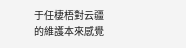于任棲梧對云疆的維護本來感覺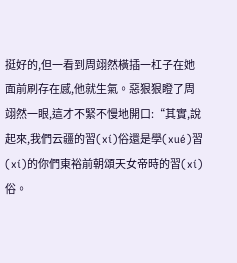挺好的,但一看到周翊然橫插一杠子在她面前刷存在感,他就生氣。惡狠狠瞪了周翊然一眼,這才不緊不慢地開口:“其實,說起來,我們云疆的習(xí)俗還是學(xué)習(xí)的你們東裕前朝頌天女帝時的習(xí)俗。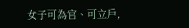女子可為官、可立戶,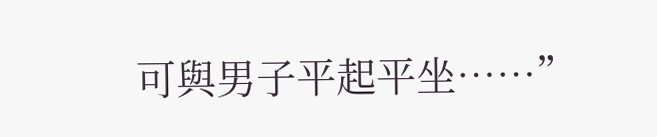可與男子平起平坐……”